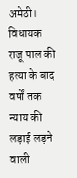अमेठी। विधायक राजू पाल की हत्या के बाद वर्षों तक न्याय की लड़ाई लड़ने वाली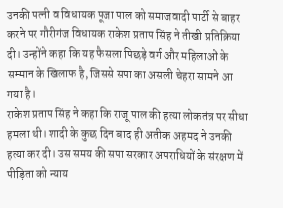उनकी पत्नी व विधायक पूजा पाल को समाजवादी पार्टी से बाहर करने पर गौरीगंज विधायक राकेश प्रताप सिंह ने तीखी प्रतिक्रिया दी। उन्होंने कहा कि यह फैसला पिछड़े वर्ग और महिलाओं के सम्मान के खिलाफ है, जिससे सपा का असली चेहरा सामने आ गया है।
राकेश प्रताप सिंह ने कहा कि राजू पाल की हत्या लोकतंत्र पर सीधा हमला थी। शादी के कुछ दिन बाद ही अतीक अहमद ने उनकी हत्या कर दी। उस समय की सपा सरकार अपराधियों के संरक्षण में पीड़िता को न्याय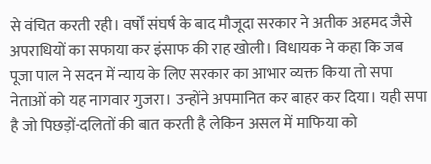से वंचित करती रही। वर्षों संघर्ष के बाद मौजूदा सरकार ने अतीक अहमद जैसे अपराधियों का सफाया कर इंसाफ की राह खोली। विधायक ने कहा कि जब पूजा पाल ने सदन में न्याय के लिए सरकार का आभार व्यक्त किया तो सपा नेताओं को यह नागवार गुजरा। उन्होंने अपमानित कर बाहर कर दिया। यही सपा है जो पिछड़ों-दलितों की बात करती है लेकिन असल में माफिया को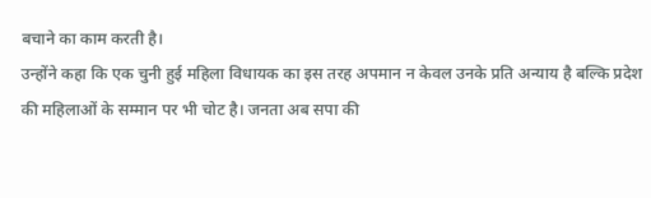बचाने का काम करती है।
उन्होंने कहा कि एक चुनी हुई महिला विधायक का इस तरह अपमान न केवल उनके प्रति अन्याय है बल्कि प्रदेश की महिलाओं के सम्मान पर भी चोट है। जनता अब सपा की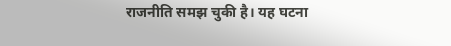राजनीति समझ चुकी है। यह घटना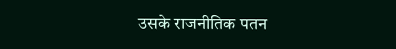उसके राजनीतिक पतन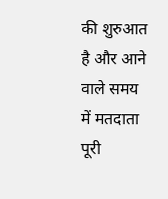की शुरुआत है और आने वाले समय में मतदाता पूरी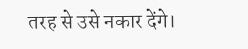तरह से उसे नकार देंगे।